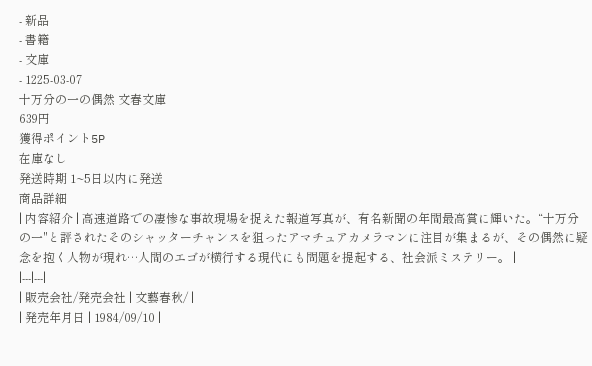- 新品
- 書籍
- 文庫
- 1225-03-07
十万分の一の偶然 文春文庫
639円
獲得ポイント5P
在庫なし
発送時期 1~5日以内に発送
商品詳細
| 内容紹介 | 高速道路での凄惨な事故現場を捉えた報道写真が、有名新聞の年間最高賞に輝いた。“十万分の一"と評されたそのシャッターチャンスを狙ったアマチュアカメラマンに注目が集まるが、その偶然に疑念を抱く人物が現れ…人間のエゴが横行する現代にも問題を提起する、社会派ミステリー。 |
|---|---|
| 販売会社/発売会社 | 文藝春秋/ |
| 発売年月日 | 1984/09/10 |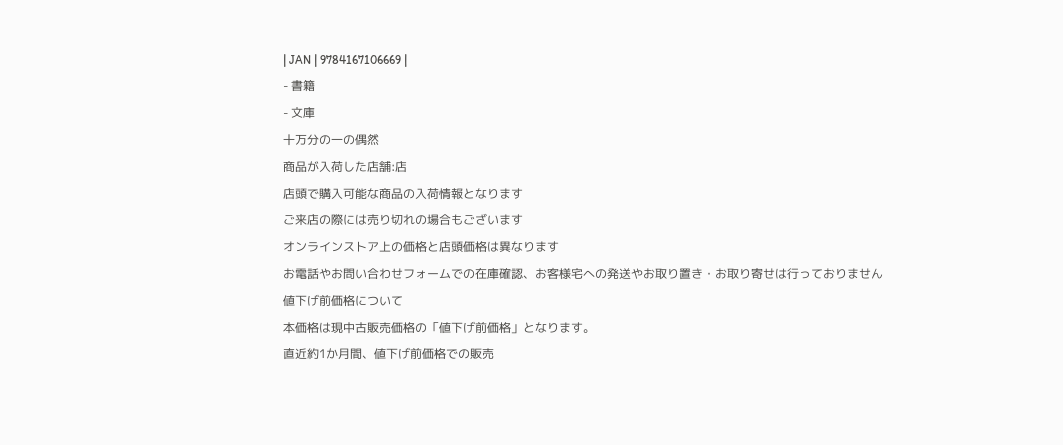| JAN | 9784167106669 |
- 書籍
- 文庫
十万分の一の偶然
商品が入荷した店舗:店
店頭で購入可能な商品の入荷情報となります
ご来店の際には売り切れの場合もございます
オンラインストア上の価格と店頭価格は異なります
お電話やお問い合わせフォームでの在庫確認、お客様宅への発送やお取り置き・お取り寄せは行っておりません
値下げ前価格について
本価格は現中古販売価格の「値下げ前価格」となります。
直近約1か月間、値下げ前価格での販売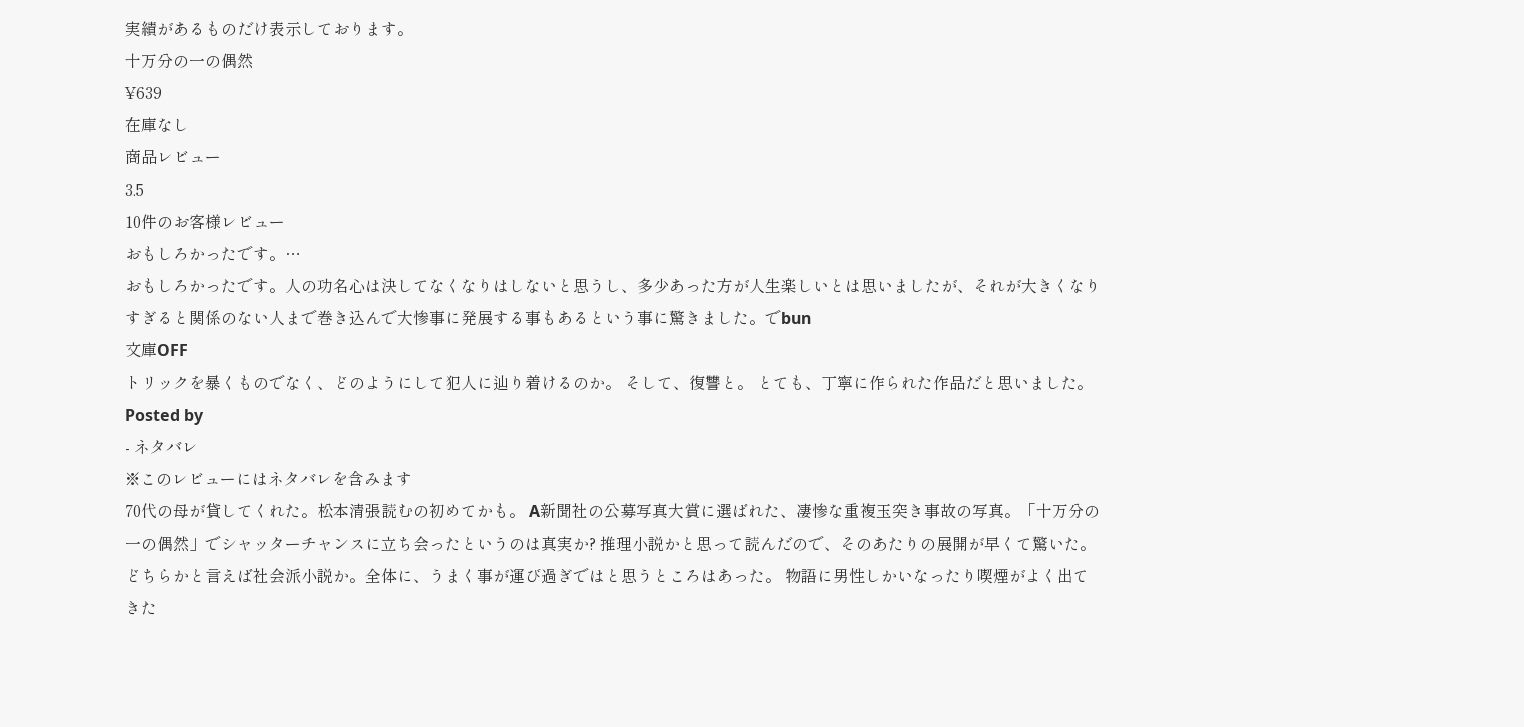実績があるものだけ表示しております。
十万分の一の偶然
¥639
在庫なし
商品レビュー
3.5
10件のお客様レビュー
おもしろかったです。…
おもしろかったです。人の功名心は決してなくなりはしないと思うし、多少あった方が人生楽しいとは思いましたが、それが大きくなりすぎると関係のない人まで巻き込んで大惨事に発展する事もあるという事に驚きました。でbun
文庫OFF
トリックを暴くものでなく、どのようにして犯人に辿り着けるのか。 そして、復讐と。 とても、丁寧に作られた作品だと思いました。
Posted by
- ネタバレ
※このレビューにはネタバレを含みます
70代の母が貸してくれた。松本清張読むの初めてかも。 A新聞社の公募写真大賞に選ばれた、凄惨な重複玉突き事故の写真。「十万分の一の偶然」でシャッターチャンスに立ち会ったというのは真実か? 推理小説かと思って読んだので、そのあたりの展開が早くて驚いた。どちらかと言えば社会派小説か。全体に、うまく事が運び過ぎではと思うところはあった。 物語に男性しかいなったり喫煙がよく出てきた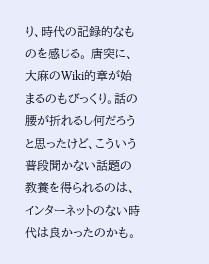り、時代の記録的なものを感じる。 唐突に、大麻のWiki的章が始まるのもびっくり。話の腰が折れるし何だろうと思ったけど、こういう普段聞かない話題の教養を得られるのは、インターネットのない時代は良かったのかも。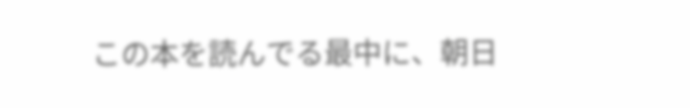この本を読んでる最中に、朝日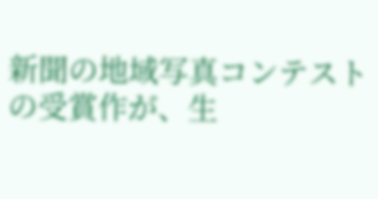新聞の地域写真コンテストの受賞作が、生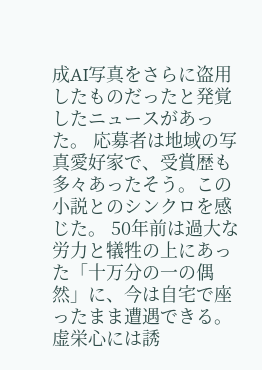成AI写真をさらに盗用したものだったと発覚したニュースがあった。 応募者は地域の写真愛好家で、受賞歴も多々あったそう。この小説とのシンクロを感じた。 50年前は過大な労力と犠牲の上にあった「十万分の一の偶然」に、今は自宅で座ったまま遭遇できる。虚栄心には誘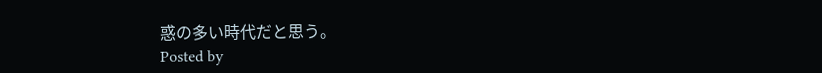惑の多い時代だと思う。
Posted by